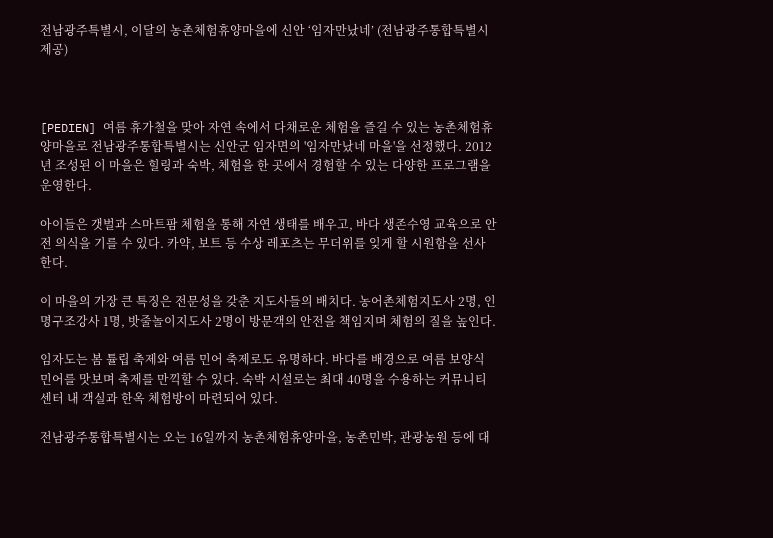전남광주특별시, 이달의 농촌체험휴양마을에 신안 ‘임자만났네’ (전남광주통합특별시 제공)



[PEDIEN] 여름 휴가철을 맞아 자연 속에서 다채로운 체험을 즐길 수 있는 농촌체험휴양마을로 전남광주통합특별시는 신안군 임자면의 '임자만났네 마을'을 선정했다. 2012년 조성된 이 마을은 힐링과 숙박, 체험을 한 곳에서 경험할 수 있는 다양한 프로그램을 운영한다.

아이들은 갯벌과 스마트팜 체험을 통해 자연 생태를 배우고, 바다 생존수영 교육으로 안전 의식을 기를 수 있다. 카약, 보트 등 수상 레포츠는 무더위를 잊게 할 시원함을 선사한다.

이 마을의 가장 큰 특징은 전문성을 갖춘 지도사들의 배치다. 농어촌체험지도사 2명, 인명구조강사 1명, 밧줄놀이지도사 2명이 방문객의 안전을 책임지며 체험의 질을 높인다.

임자도는 봄 튤립 축제와 여름 민어 축제로도 유명하다. 바다를 배경으로 여름 보양식 민어를 맛보며 축제를 만끽할 수 있다. 숙박 시설로는 최대 40명을 수용하는 커뮤니티센터 내 객실과 한옥 체험방이 마련되어 있다.

전남광주통합특별시는 오는 16일까지 농촌체험휴양마을, 농촌민박, 관광농원 등에 대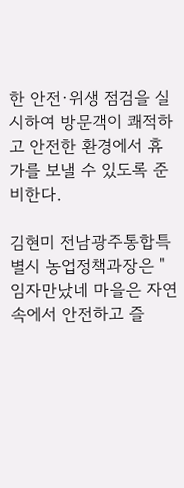한 안전·위생 점검을 실시하여 방문객이 쾌적하고 안전한 환경에서 휴가를 보낼 수 있도록 준비한다.

김현미 전남광주통합특별시 농업정책과장은 "임자만났네 마을은 자연 속에서 안전하고 즐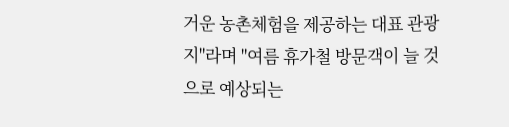거운 농촌체험을 제공하는 대표 관광지"라며 "여름 휴가철 방문객이 늘 것으로 예상되는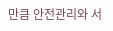만큼 안전관리와 서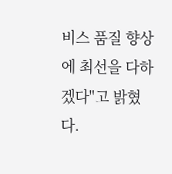비스 품질 향상에 최선을 다하겠다"고 밝혔다.